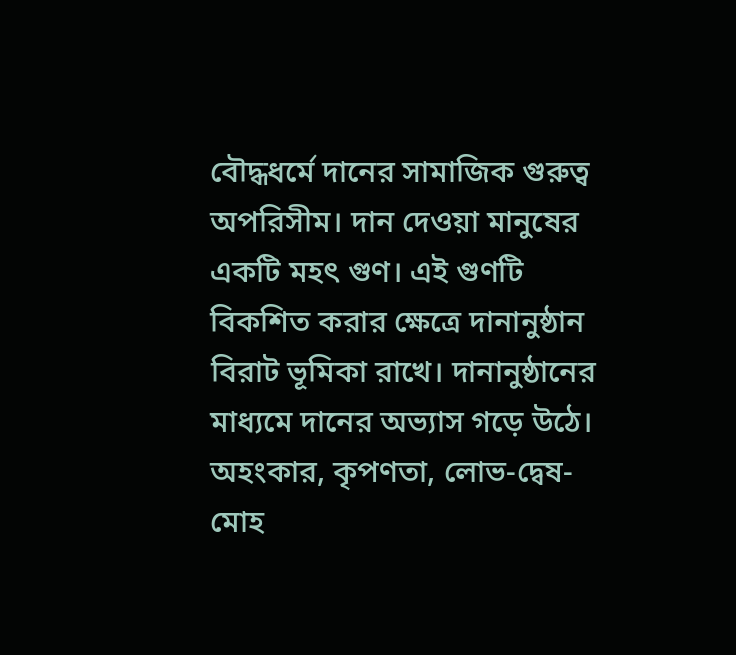বৌদ্ধধর্মে দানের সামাজিক গুরুত্ব অপরিসীম। দান দেওয়া মানুষের একটি মহৎ গুণ। এই গুণটি বিকশিত করার ক্ষেত্রে দানানুষ্ঠান বিরাট ভূমিকা রাখে। দানানুষ্ঠানের মাধ্যমে দানের অভ্যাস গড়ে উঠে। অহংকার, কৃপণতা, লোভ-দ্বেষ-মোহ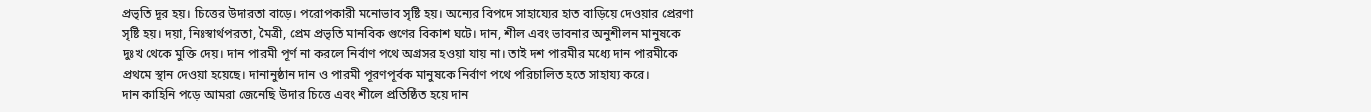প্রভৃতি দূর হয়। চিত্তের উদারতা বাড়ে। পরোপকারী মনোভাব সৃষ্টি হয়। অন্যের বিপদে সাহায্যের হাত বাড়িয়ে দেওয়ার প্রেরণা সৃষ্টি হয়। দয়া, নিঃস্বার্থপরতা, মৈত্রী, প্রেম প্রভৃতি মানবিক গুণের বিকাশ ঘটে। দান, শীল এবং ভাবনার অনুশীলন মানুষকে দুঃখ থেকে মুক্তি দেয়। দান পারমী পূর্ণ না করলে নির্বাণ পথে অগ্রসর হওয়া যায় না। তাই দশ পারমীর মধ্যে দান পারমীকে প্রথমে স্থান দেওয়া হয়েছে। দানানুষ্ঠান দান ও পারমী পূরণপূর্বক মানুষকে নির্বাণ পথে পরিচালিত হতে সাহায্য করে।
দান কাহিনি পড়ে আমরা জেনেছি উদার চিত্তে এবং শীলে প্রতিষ্ঠিত হয়ে দান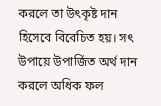করলে তা উৎকৃষ্ট দান হিসেবে বিবেচিত হয়। সৎ উপায়ে উপার্জিত অর্থ দান করলে অধিক ফল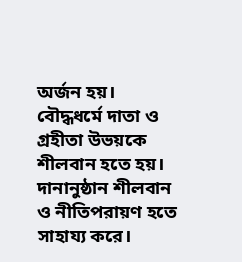অর্জন হয়। বৌদ্ধধর্মে দাতা ও গ্রহীতা উভয়কে শীলবান হতে হয়। দানানুষ্ঠান শীলবান ও নীতিপরায়ণ হতে সাহায্য করে।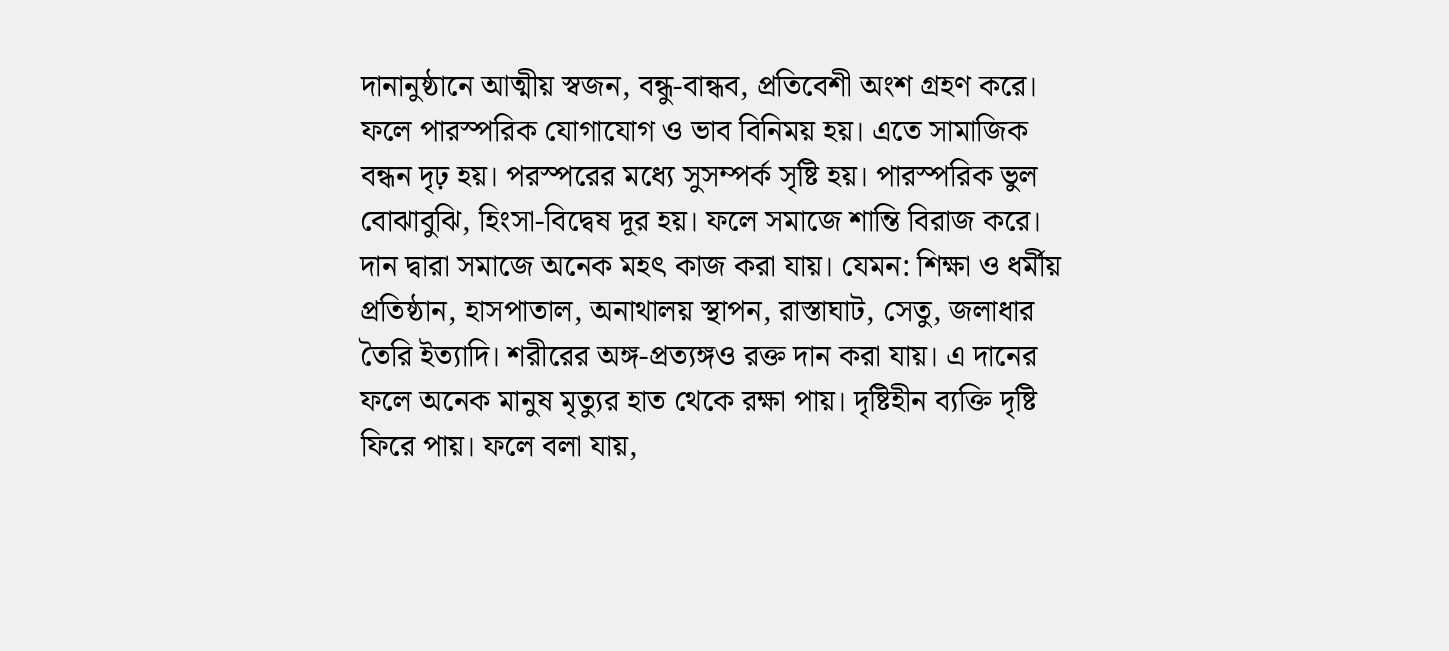দানানুষ্ঠানে আত্মীয় স্বজন, বন্ধু-বান্ধব, প্রতিবেশী অংশ গ্রহণ করে। ফলে পারস্পরিক যোগাযোগ ও ভাব বিনিময় হয়। এতে সামাজিক বন্ধন দৃঢ় হয়। পরস্পরের মধ্যে সুসম্পর্ক সৃষ্টি হয়। পারস্পরিক ভুল বোঝাবুঝি, হিংসা-বিদ্বেষ দূর হয়। ফলে সমাজে শান্তি বিরাজ করে। দান দ্বারা সমাজে অনেক মহৎ কাজ করা যায়। যেমন: শিক্ষা ও ধর্মীয় প্রতিষ্ঠান, হাসপাতাল, অনাথালয় স্থাপন, রাস্তাঘাট, সেতু, জলাধার তৈরি ইত্যাদি। শরীরের অঙ্গ-প্রত্যঙ্গও রক্ত দান করা যায়। এ দানের ফলে অনেক মানুষ মৃত্যুর হাত থেকে রক্ষা পায়। দৃষ্টিহীন ব্যক্তি দৃষ্টি ফিরে পায়। ফলে বলা যায়,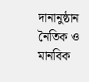দানানুষ্ঠান নৈতিক ও মানবিক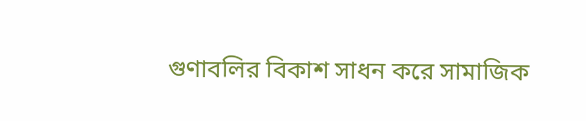গুণাবলির বিকাশ সাধন করে সামাজিক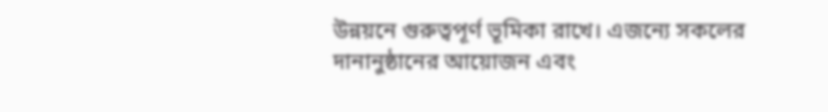উন্নয়নে গুরুত্বপূর্ণ ভূমিকা রাখে। এজন্যে সকলের দানানুষ্ঠানের আয়োজন এবং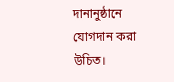দানানুষ্ঠানে যোগদান করা উচিত।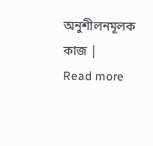অনুশীলনমূলক কাজ |
Read more